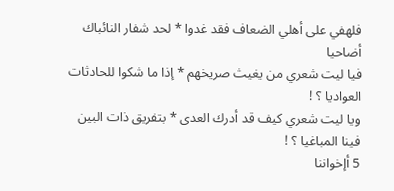فلهفي على أهلي الضعاف فقد غدوا * لحد شفار النائباك أضاحيا
فيا ليت شعري من يغيث صريخهم * إذا ما شكوا للحادثات العواديا ؟ !
ويا ليت شعري كيف قد أدرك العدى * بتفريق ذات البين فينا المباغيا ؟ !
5 أإخواننا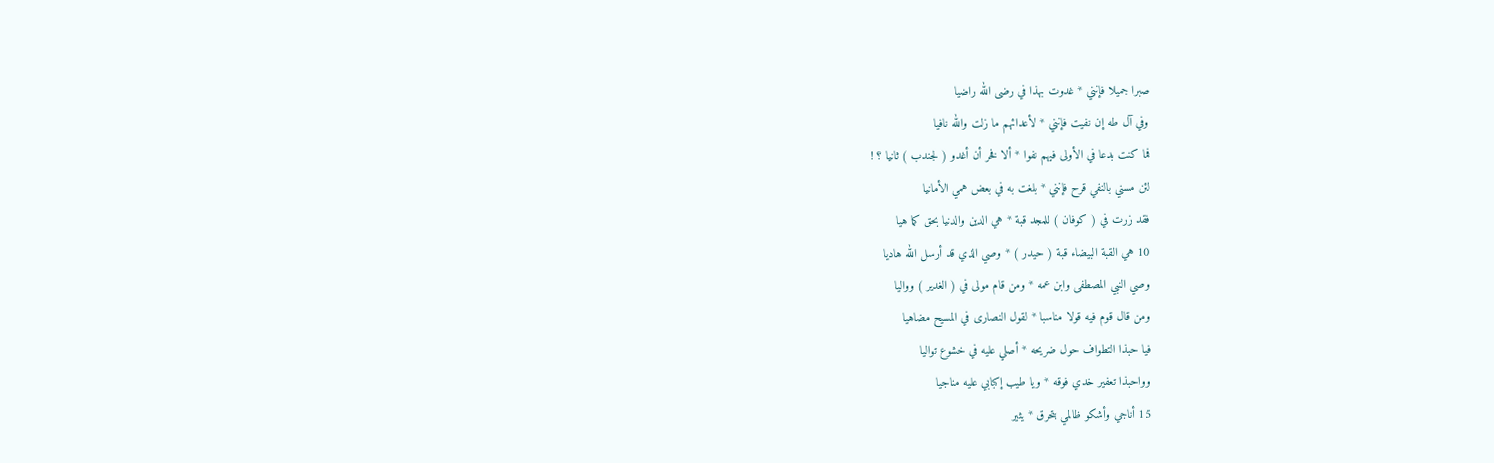صبرا جميلا فإنني * غدوت بهذا في رضى الله راضيا
وفي آل طه إن نفيت فإنني * لأعدائهم ما زلت والله نافيا
فما كنت بدعا في الأولى فيهم نفوا * ألا فخر أن أغدو ( لجندب ) ثانيا ؟ !
لئن مسني بالنفي قرح فإنني * بلغت به في بعض همي الأمانيا
فقد زرت في ( كوفان ) للمجد قبة * هي الدين والدنيا بحق كما هيا
10 هي القبة البيضاء قبة ( حيدر ) * وصي الذي قد أرسل الله هاديا
وصي النبي المصطفى وابن عمه * ومن قام مولى في ( الغدير ) وواليا
ومن قال قوم فيه قولا مناسبا * لقول النصارى في المسيح مضاهيا
فيا حبذا التطواف حول ضريحه * أصلي عليه في خشوع تواليا
وواحبذا تعفير خدي فوقه * ويا طيب إكبابي عليه مناجيا
15 أناجي وأشكو ظالمي بتحرق * يثير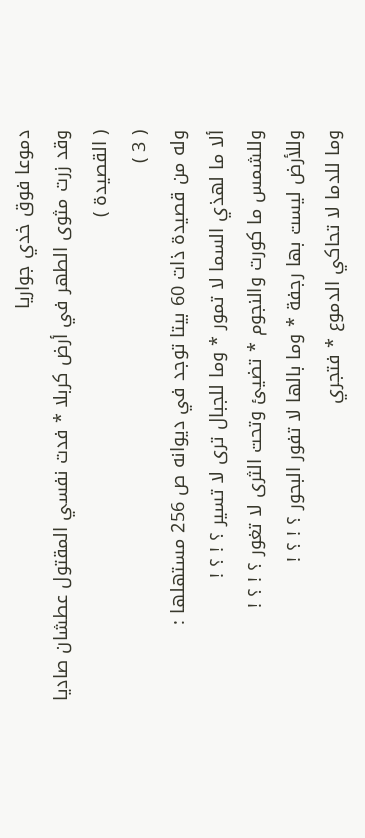دموعا فوق خدي جواريا
وقد زرت مثوى الطهر في أرض كربلا * فدت نفسي المقتول عطشان صاديا
( القصيدة )
( 3 )
وله من قصيدة ذات 60 بيتا توجد في ديوانه ص 256 مستهلها :
ألا ما لهذي السما لا تمور * وما للجبال ترى لا تسير ؟ ! ؟ !
وللشمس ما كورت والنجوم * تضيئ وتحت الثرى لا تغور ؟ ! ؟ !
وللأرض ليست بها رجفة * وما بالها لا تفور البحور ؟ ! ؟ !
وما للدما لا تحاكي الدموع * فتجري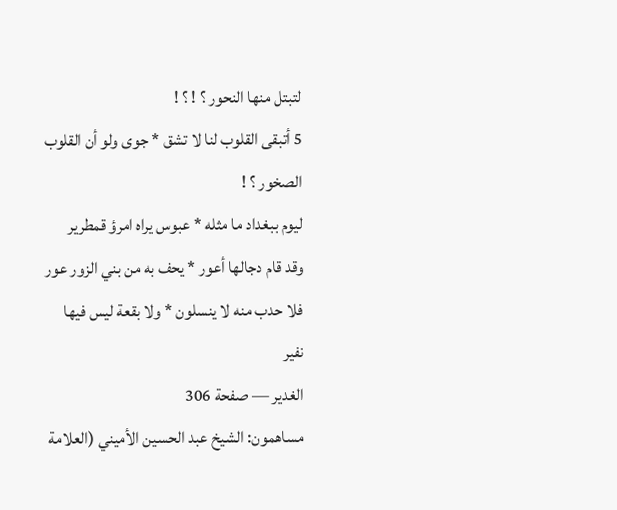لتبتل منها النحور ؟ ! ؟ !
5 أتبقى القلوب لنا لا تشق * جوى ولو أن القلوب الصخور ؟ !
ليوم ببغداد ما مثله * عبوس يراه امرؤ قمطرير
وقد قام دجالها أعور * يحف به من بني الزور عور
فلا حدب منه لا ينسلون * ولا بقعة ليس فيها نفير
الغدير — صفحة 306
مساهمون: الشيخ عبد الحسين الأميني (العلامة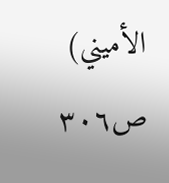الأميني)
ص٣٠٦